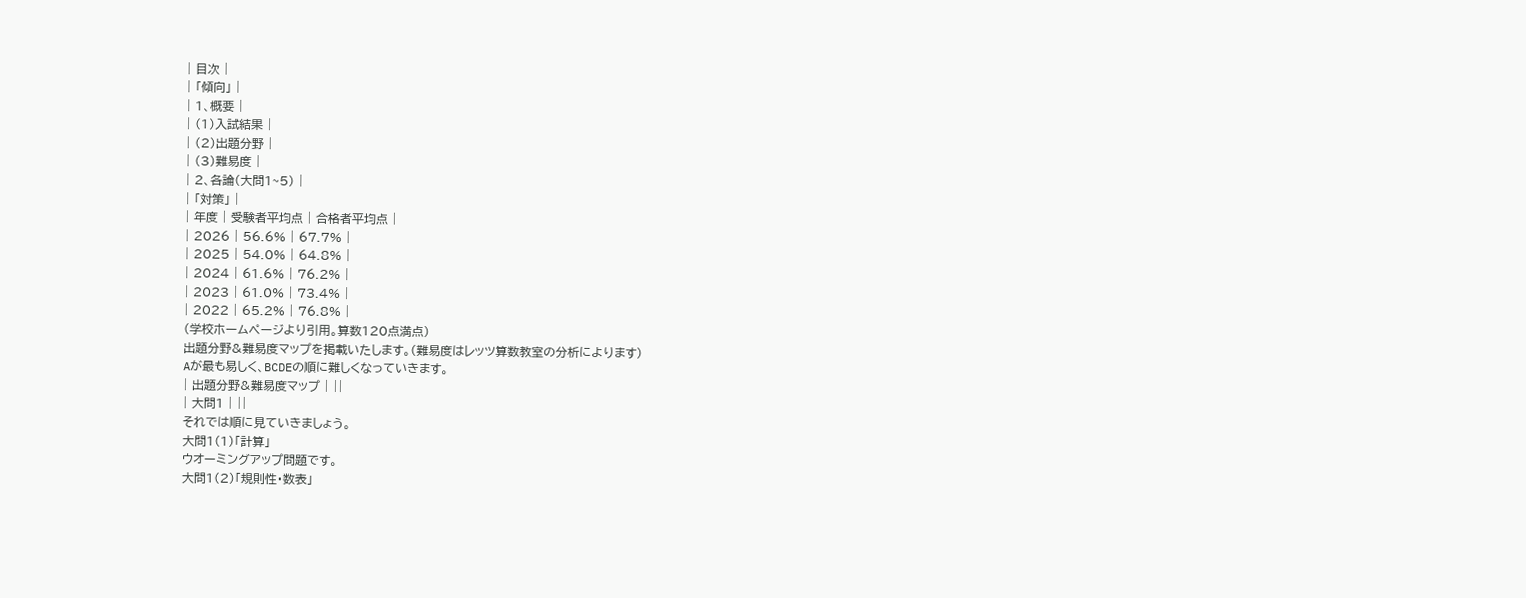| 目次 |
| 「傾向」 |
| 1、概要 |
| (1)入試結果 |
| (2)出題分野 |
| (3)難易度 |
| 2、各論(大問1~5) |
| 「対策」 |
| 年度 | 受験者平均点 | 合格者平均点 |
| 2026 | 56.6% | 67.7% |
| 2025 | 54.0% | 64.8% |
| 2024 | 61.6% | 76.2% |
| 2023 | 61.0% | 73.4% |
| 2022 | 65.2% | 76.8% |
(学校ホームページより引用。算数120点満点)
出題分野&難易度マップを掲載いたします。(難易度はレッツ算数教室の分析によります)
Aが最も易しく、BCDEの順に難しくなっていきます。
| 出題分野&難易度マップ | ||
| 大問1 | ||
それでは順に見ていきましょう。
大問1(1)「計算」
ウオーミングアップ問題です。
大問1(2)「規則性・数表」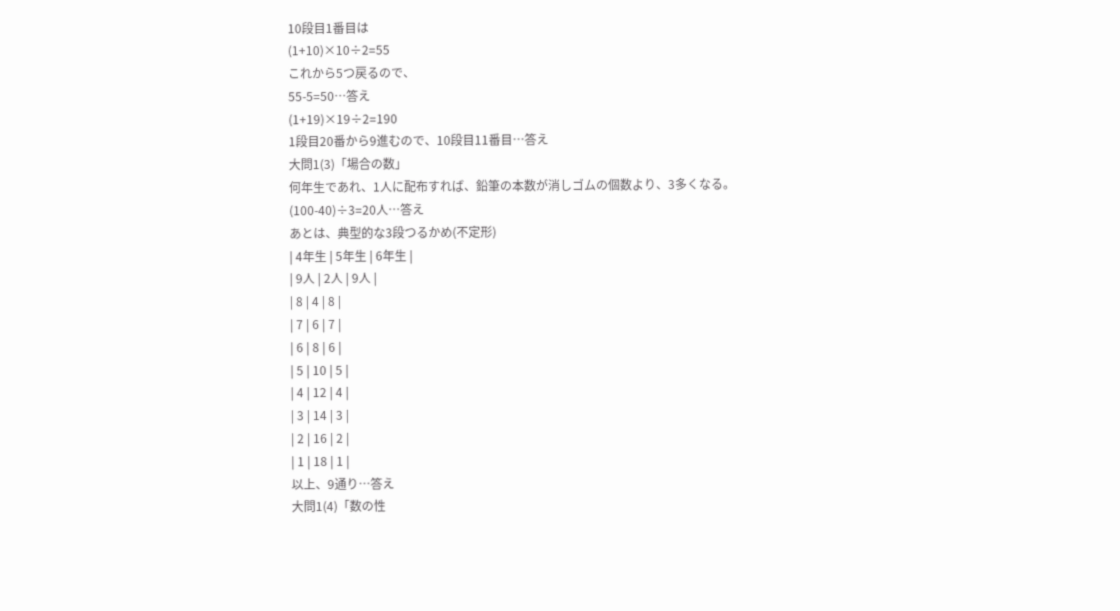10段目1番目は
(1+10)×10÷2=55
これから5つ戻るので、
55-5=50…答え
(1+19)×19÷2=190
1段目20番から9進むので、10段目11番目…答え
大問1(3)「場合の数」
何年生であれ、1人に配布すれば、鉛筆の本数が消しゴムの個数より、3多くなる。
(100-40)÷3=20人…答え
あとは、典型的な3段つるかめ(不定形)
| 4年生 | 5年生 | 6年生 |
| 9人 | 2人 | 9人 |
| 8 | 4 | 8 |
| 7 | 6 | 7 |
| 6 | 8 | 6 |
| 5 | 10 | 5 |
| 4 | 12 | 4 |
| 3 | 14 | 3 |
| 2 | 16 | 2 |
| 1 | 18 | 1 |
以上、9通り…答え
大問1(4)「数の性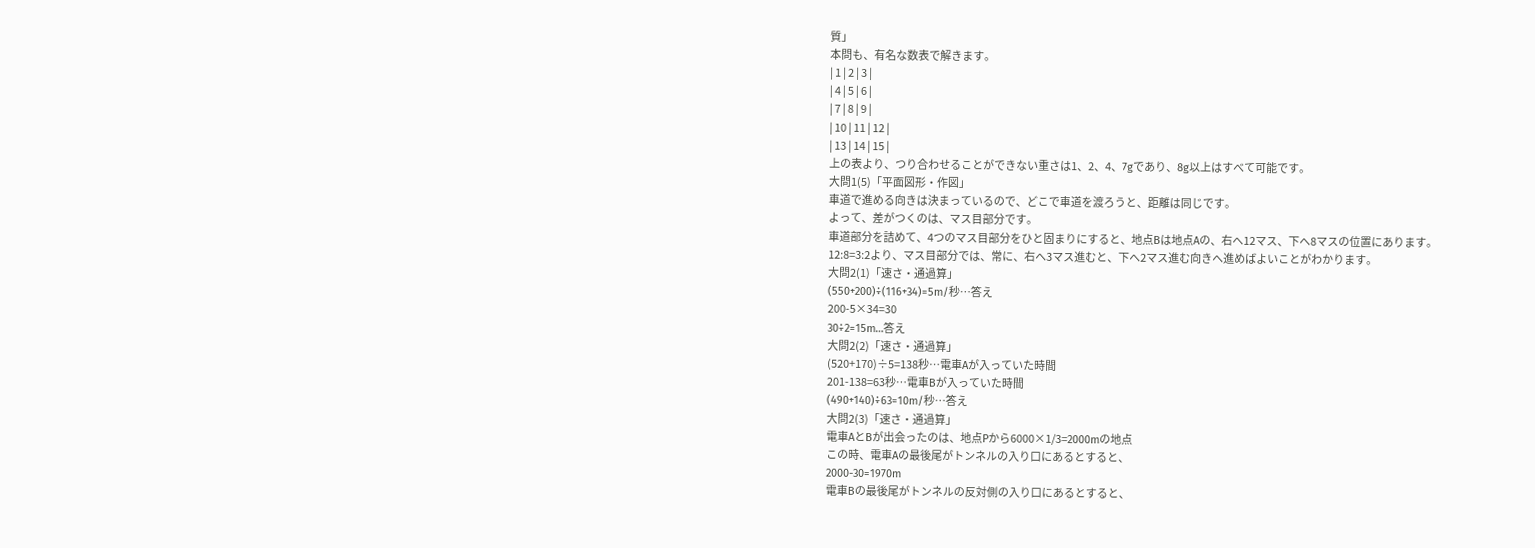質」
本問も、有名な数表で解きます。
| 1 | 2 | 3 |
| 4 | 5 | 6 |
| 7 | 8 | 9 |
| 10 | 11 | 12 |
| 13 | 14 | 15 |
上の表より、つり合わせることができない重さは1、2、4、7gであり、8g以上はすべて可能です。
大問1(5)「平面図形・作図」
車道で進める向きは決まっているので、どこで車道を渡ろうと、距離は同じです。
よって、差がつくのは、マス目部分です。
車道部分を詰めて、4つのマス目部分をひと固まりにすると、地点Bは地点Aの、右へ12マス、下へ8マスの位置にあります。
12:8=3:2より、マス目部分では、常に、右へ3マス進むと、下へ2マス進む向きへ進めばよいことがわかります。
大問2(1)「速さ・通過算」
(550+200)÷(116+34)=5m/秒…答え
200-5×34=30
30÷2=15m…答え
大問2(2)「速さ・通過算」
(520+170)÷5=138秒…電車Aが入っていた時間
201-138=63秒…電車Bが入っていた時間
(490+140)÷63=10m/秒…答え
大問2(3)「速さ・通過算」
電車AとBが出会ったのは、地点Pから6000×1/3=2000mの地点
この時、電車Aの最後尾がトンネルの入り口にあるとすると、
2000-30=1970m
電車Bの最後尾がトンネルの反対側の入り口にあるとすると、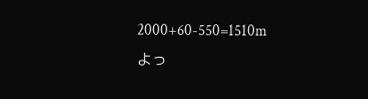2000+60-550=1510m
よっ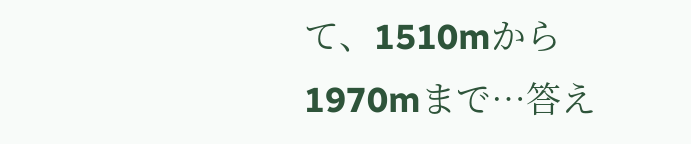て、1510mから1970mまで…答え